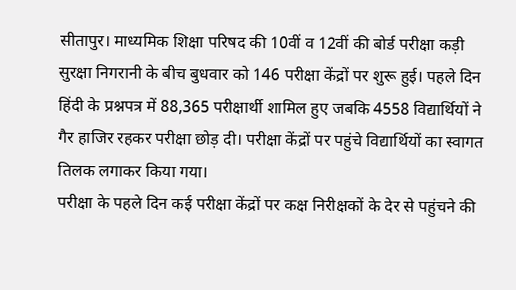सीतापुर। माध्यमिक शिक्षा परिषद की 10वीं व 12वीं की बोर्ड परीक्षा कड़ी सुरक्षा निगरानी के बीच बुधवार को 146 परीक्षा केंद्रों पर शुरू हुई। पहले दिन हिंदी के प्रश्नपत्र में 88,365 परीक्षार्थी शामिल हुए जबकि 4558 विद्यार्थियों ने गैर हाजिर रहकर परीक्षा छोड़ दी। परीक्षा केंद्रों पर पहुंचे विद्यार्थियों का स्वागत तिलक लगाकर किया गया।
परीक्षा के पहले दिन कई परीक्षा केंद्रों पर कक्ष निरीक्षकों के देर से पहुंचने की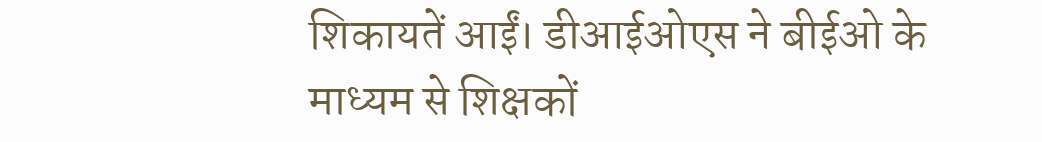शिकायतें आईं। डीआईओएस ने बीईओ के माध्यम से शिक्षकों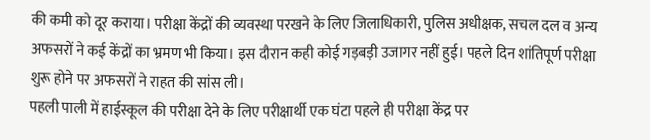की कमी को दूर कराया। परीक्षा केंद्रों की व्यवस्था परखने के लिए जिलाधिकारी, पुलिस अधीक्षक, सचल दल व अन्य अफसरों ने कई केंद्रों का भ्रमण भी किया। इस दौरान कही कोई गड़बड़ी उजागर नहीं हुई। पहले दिन शांतिपूर्ण परीक्षा शुरू होने पर अफसरों ने राहत की सांस ली।
पहली पाली में हाईस्कूल की परीक्षा देने के लिए परीक्षार्थी एक घंटा पहले ही परीक्षा केंद्र पर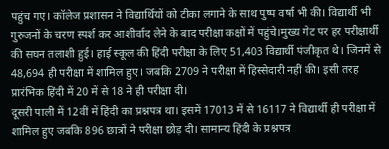पहुंच गए। कॉलेज प्रशासन ने विद्यार्थियों को टीका लगाने के साथ पुष्प वर्षा भी की। विद्यार्थी भी गुरुजनों के चरण स्पर्श कर आशीर्वाद लेने के बाद परीक्षा कक्षों में पहुंचे।मुख्य गेट पर हर परीक्षार्थी की सघन तलाशी हुई। हाई स्कूल की हिंदी परीक्षा के लिए 51,403 विद्यार्थी पंजीकृत थे। जिनमें से 48,694 ही परीक्षा में शामिल हुए। जबकि 2709 ने परीक्षा में हिस्सेदारी नहीं की। इसी तरह प्रारंभिक हिंदी में 20 में से 18 ने ही परीक्षा दी।
दूसरी पाली में 12वीं में हिंदी का प्रश्नपत्र था। इसमें 17013 में से 16117 ने विद्यार्थी ही परीक्षा में शामिल हुए जबकि 896 छात्रों ने परीक्षा छोड़ दी। सामान्य हिंदी के प्रश्नपत्र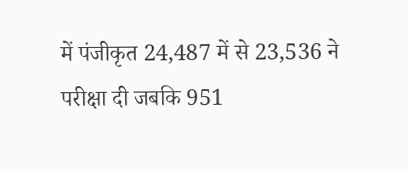में पंजीकृत 24,487 में से 23,536 ने परीक्षा दी जबकि 951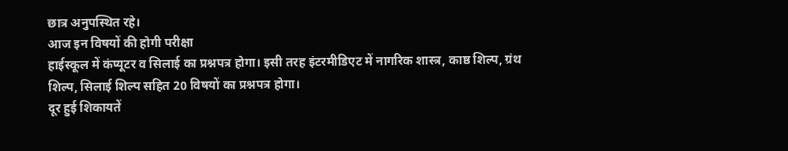छात्र अनुपस्थित रहे।
आज इन विषयों की होगी परीक्षा
हाईस्कूल में कंप्यूटर व सिलाई का प्रश्नपत्र होगा। इसी तरह इंटरमीडिएट में नागरिक शास्त्र, काष्ठ शिल्प, ग्रंथ शिल्प, सिलाई शिल्प सहित 20 विषयों का प्रश्नपत्र होगा।
दूर हुई शिकायतें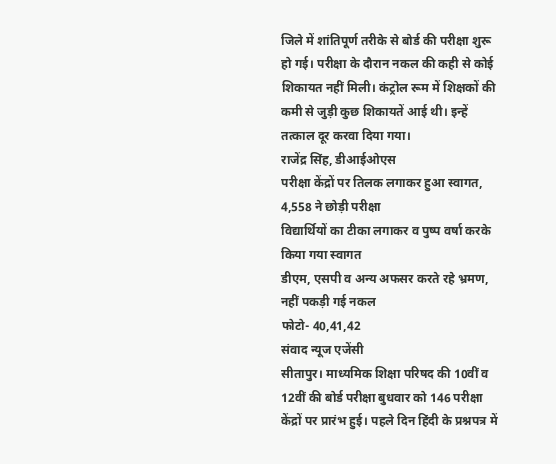जिले में शांतिपूर्ण तरीके से बोर्ड की परीक्षा शुरू हो गई। परीक्षा के दौरान नकल की कही से कोई शिकायत नहीं मिली। कंट्रोल रूम में शिक्षकों की कमी से जुड़ी कुछ शिकायतें आई थी। इन्हें तत्काल दूर करवा दिया गया।
राजेंद्र सिंह, डीआईओएस
परीक्षा केंद्रों पर तिलक लगाकर हुआ स्वागत, 4,558 ने छोड़ी परीक्षा
विद्यार्थियों का टीका लगाकर व पुष्प वर्षा करके किया गया स्वागत
डीएम, एसपी व अन्य अफसर करते रहे भ्रमण, नहीं पकड़ी गई नकल
फोटो- 40,41,42
संवाद न्यूज एजेंसी
सीतापुर। माध्यमिक शिक्षा परिषद की 10वीं व 12वीं की बोर्ड परीक्षा बुधवार को 146 परीक्षा केंद्रों पर प्रारंभ हुई। पहले दिन हिंदी के प्रश्नपत्र में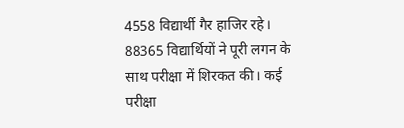4558 विद्यार्थी गैर हाजिर रहे। 88365 विद्यार्थियों ने पूरी लगन के साथ परीक्षा में शिरकत की। कई परीक्षा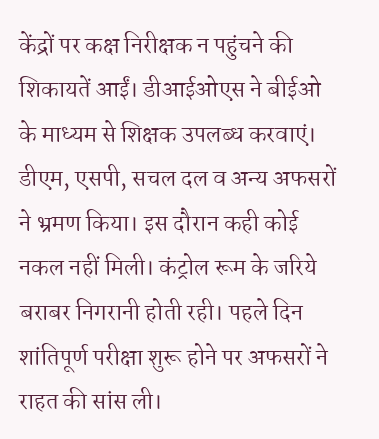केंद्रों पर कक्ष निरीक्षक न पहुंचने की शिकायतें आईं। डीआईओएस ने बीईओ के माध्यम से शिक्षक उपलब्ध करवाएं। डीएम, एसपी, सचल दल व अन्य अफसरों ने भ्रमण किया। इस दौरान कही कोई नकल नहीं मिली। कंट्रोल रूम के जरिये बराबर निगरानी होती रही। पहले दिन शांतिपूर्ण परीक्षा शुरू होने पर अफसरों ने राहत की सांस ली।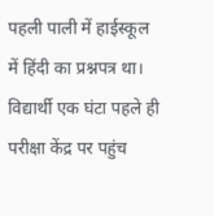पहली पाली में हाईस्कूल में हिंदी का प्रश्नपत्र था। विद्यार्थी एक घंटा पहले ही परीक्षा केंद्र पर पहुंच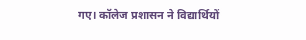गए। कॉलेज प्रशासन ने विद्यार्थियों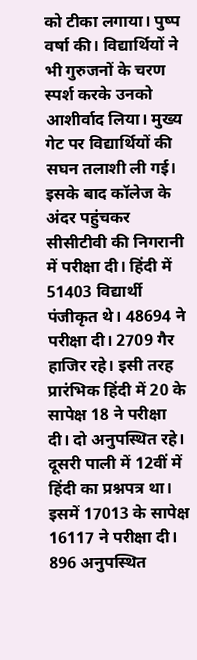को टीका लगाया। पुष्प वर्षा की। विद्यार्थियों ने भी गुरुजनों के चरण स्पर्श करके उनको आशीर्वाद लिया। मुख्य गेट पर विद्यार्थियों की सघन तलाशी ली गई। इसके बाद कॉलेज के अंदर पहुंचकर सीसीटीवी की निगरानी में परीक्षा दी। हिंदी में 51403 विद्यार्थी पंजीकृत थे। 48694 ने परीक्षा दी। 2709 गैर हाजिर रहे। इसी तरह प्रारंभिक हिंदी में 20 के सापेक्ष 18 ने परीक्षा दी। दो अनुपस्थित रहे। दूसरी पाली में 12वीं में हिंदी का प्रश्नपत्र था। इसमें 17013 के सापेक्ष 16117 ने परीक्षा दी। 896 अनुपस्थित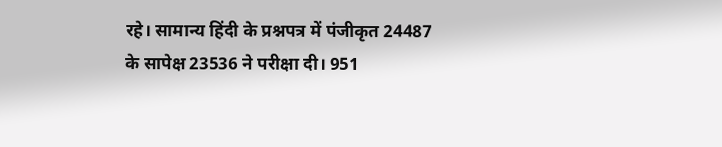रहे। सामान्य हिंदी के प्रश्नपत्र में पंजीकृत 24487 के सापेक्ष 23536 ने परीक्षा दी। 951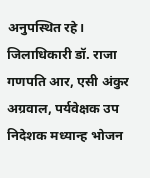अनुपस्थित रहे। जिलाधिकारी डॉ. राजा गणपति आर, एसी अंकुर अग्रवाल, पर्यवेक्षक उप निदेशक मध्यान्ह भोजन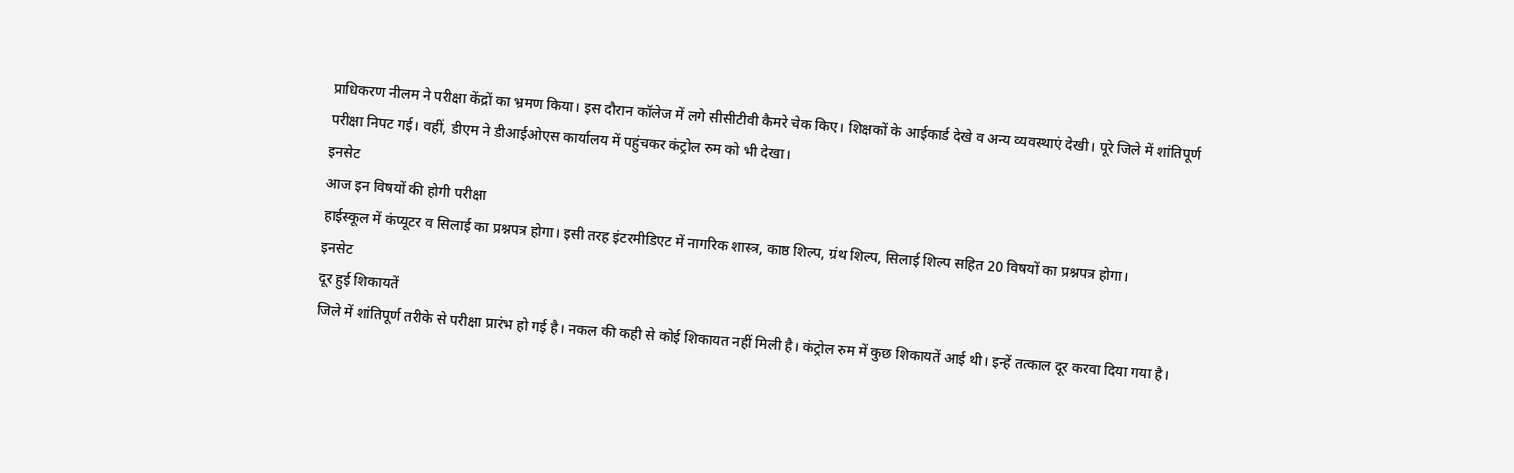प्राधिकरण नीलम ने परीक्षा केंद्रों का भ्रमण किया। इस दौरान कॉलेज में लगे सीसीटीवी कैमरे चेक किए। शिक्षकों के आईकार्ड देखे व अन्य व्यवस्थाएं देखी। पूरे जिले में शांतिपूर्ण परीक्षा निपट गई। वहीं, डीएम ने डीआईओएस कार्यालय में पहुंचकर कंट्रोल रुम को भी देखा।
इनसेट
आज इन विषयों की होगी परीक्षा
हाईस्कूल में कंप्यूटर व सिलाई का प्रश्नपत्र होगा। इसी तरह इंटरमीडिएट में नागरिक शास्त्र, काष्ठ शिल्प, ग्रंथ शिल्प, सिलाई शिल्प सहित 20 विषयों का प्रश्नपत्र होगा।
इनसेट
दूर हुई शिकायतें
जिले में शांतिपूर्ण तरीके से परीक्षा प्रारंभ हो गई है। नकल की कही से कोई शिकायत नहीं मिली है। कंट्रोल रुम में कुछ शिकायतें आई थी। इन्हें तत्काल दूर करवा दिया गया है।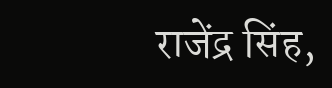राजेंद्र सिंह,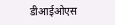डीआईओएस